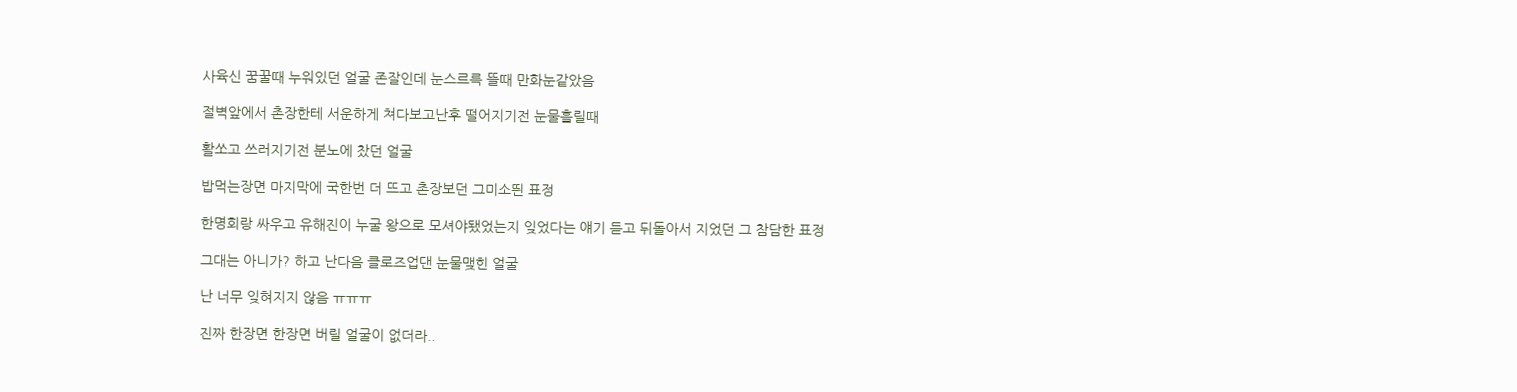사육신 꿈꿀때 누워있던 얼굴 존잘인데 눈스르륵 뜰때 만화눈같았음

절벽앞에서 촌장한테 서운하게 쳐다보고난후 떨어지기전 눈물흘릴때

활쏘고 쓰러지기전 분노에 찼던 얼굴

밥먹는장면 마지막에 국한번 더 뜨고 촌장보던 그미소띈 표정

한명회랑 싸우고 유해진이 누굴 왕으로 모셔야됐었는지 잊었다는 얘기 듣고 뒤돌아서 지었던 그 참담한 표정

그대는 아니가? 하고 난다음 클로즈업댄 눈물맺힌 얼굴

난 너무 잊혀지지 않음 ㅠㅠㅠ

진짜 한장면 한장면 버릴 얼굴이 없더라..